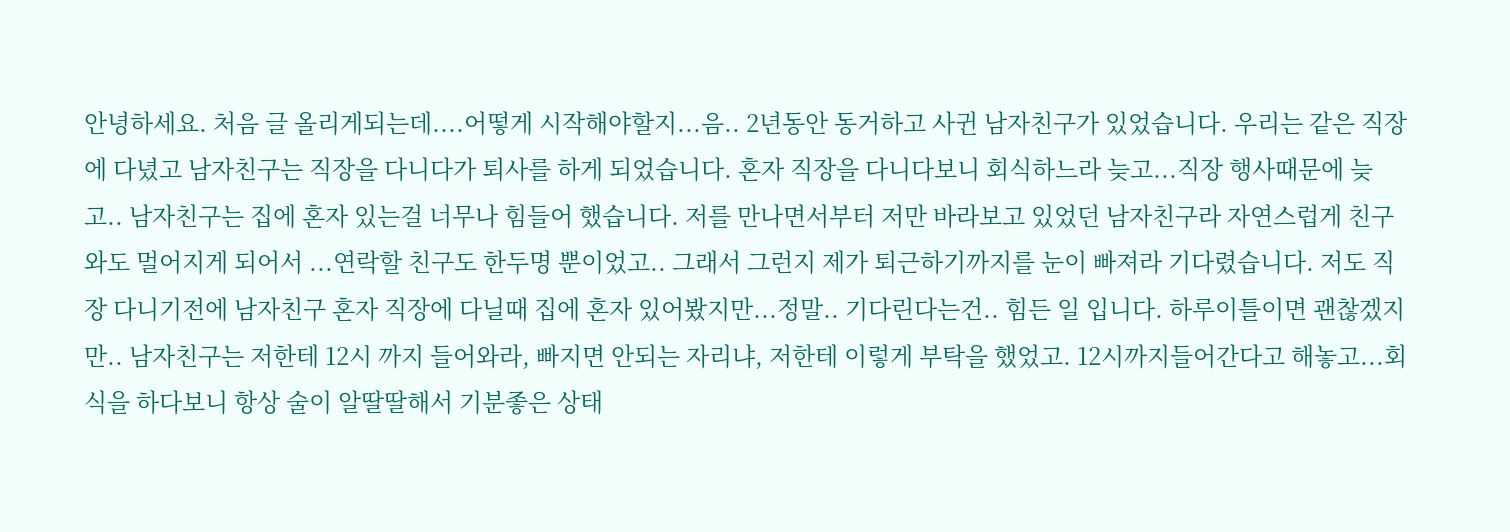안녕하세요. 처음 글 올리게되는데....어떻게 시작해야할지...음.. 2년동안 동거하고 사귄 남자친구가 있었습니다. 우리는 같은 직장에 다녔고 남자친구는 직장을 다니다가 퇴사를 하게 되었습니다. 혼자 직장을 다니다보니 회식하느라 늦고...직장 행사때문에 늦고.. 남자친구는 집에 혼자 있는걸 너무나 힘들어 했습니다. 저를 만나면서부터 저만 바라보고 있었던 남자친구라 자연스럽게 친구와도 멀어지게 되어서 ...연락할 친구도 한두명 뿐이었고.. 그래서 그런지 제가 퇴근하기까지를 눈이 빠져라 기다렸습니다. 저도 직장 다니기전에 남자친구 혼자 직장에 다닐때 집에 혼자 있어봤지만...정말.. 기다린다는건.. 힘든 일 입니다. 하루이틀이면 괜찮겠지만.. 남자친구는 저한테 12시 까지 들어와라, 빠지면 안되는 자리냐, 저한테 이렇게 부탁을 했었고. 12시까지들어간다고 해놓고...회식을 하다보니 항상 술이 알딸딸해서 기분좋은 상태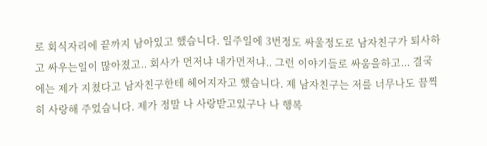로 회식자리에 끝까지 남아있고 했습니다. 일주일에 3번정도 싸울정도로 남자친구가 퇴사하고 싸우는일이 많아졌고.. 회사가 먼저냐 내가먼저냐.. 그런 이야기들로 싸움을하고... 결국에는 제가 지쳤다고 남자친구한테 헤어지자고 했습니다. 제 남자친구는 저를 너무나도 끔찍히 사랑해 주었습니다. 제가 정말 나 사랑받고있구나 나 행복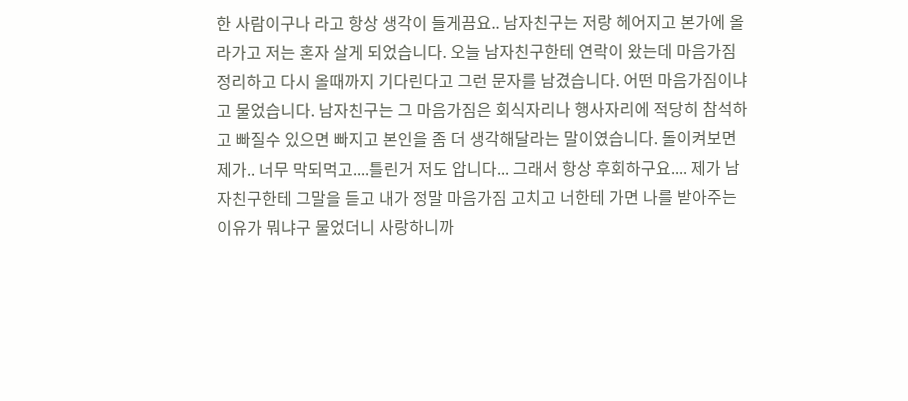한 사람이구나 라고 항상 생각이 들게끔요.. 남자친구는 저랑 헤어지고 본가에 올라가고 저는 혼자 살게 되었습니다. 오늘 남자친구한테 연락이 왔는데 마음가짐 정리하고 다시 올때까지 기다린다고 그런 문자를 남겼습니다. 어떤 마음가짐이냐고 물었습니다. 남자친구는 그 마음가짐은 회식자리나 행사자리에 적당히 참석하고 빠질수 있으면 빠지고 본인을 좀 더 생각해달라는 말이였습니다. 돌이켜보면 제가.. 너무 막되먹고....틀린거 저도 압니다... 그래서 항상 후회하구요.... 제가 남자친구한테 그말을 듣고 내가 정말 마음가짐 고치고 너한테 가면 나를 받아주는 이유가 뭐냐구 물었더니 사랑하니까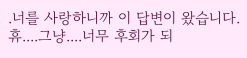.너를 사랑하니까 이 답변이 왔습니다. 휴....그냥....너무 후회가 되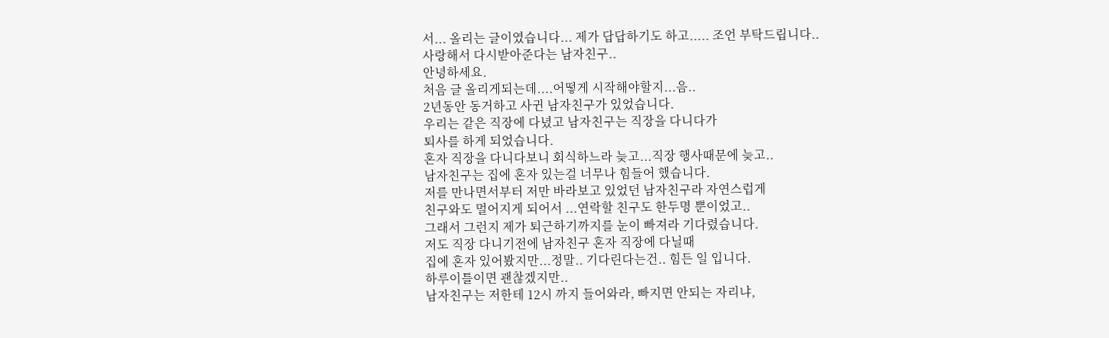서... 올리는 글이였습니다... 제가 답답하기도 하고..... 조언 부탁드립니다..
사랑해서 다시받아준다는 남자친구..
안녕하세요.
처음 글 올리게되는데....어떻게 시작해야할지...음..
2년동안 동거하고 사귄 남자친구가 있었습니다.
우리는 같은 직장에 다녔고 남자친구는 직장을 다니다가
퇴사를 하게 되었습니다.
혼자 직장을 다니다보니 회식하느라 늦고...직장 행사때문에 늦고..
남자친구는 집에 혼자 있는걸 너무나 힘들어 했습니다.
저를 만나면서부터 저만 바라보고 있었던 남자친구라 자연스럽게
친구와도 멀어지게 되어서 ...연락할 친구도 한두명 뿐이었고..
그래서 그런지 제가 퇴근하기까지를 눈이 빠져라 기다렸습니다.
저도 직장 다니기전에 남자친구 혼자 직장에 다닐때
집에 혼자 있어봤지만...정말.. 기다린다는건.. 힘든 일 입니다.
하루이틀이면 괜찮겠지만..
남자친구는 저한테 12시 까지 들어와라, 빠지면 안되는 자리냐,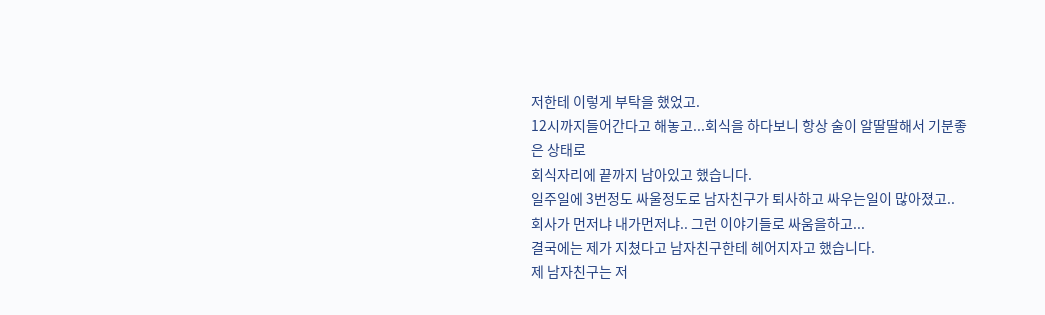저한테 이렇게 부탁을 했었고.
12시까지들어간다고 해놓고...회식을 하다보니 항상 술이 알딸딸해서 기분좋은 상태로
회식자리에 끝까지 남아있고 했습니다.
일주일에 3번정도 싸울정도로 남자친구가 퇴사하고 싸우는일이 많아졌고..
회사가 먼저냐 내가먼저냐.. 그런 이야기들로 싸움을하고...
결국에는 제가 지쳤다고 남자친구한테 헤어지자고 했습니다.
제 남자친구는 저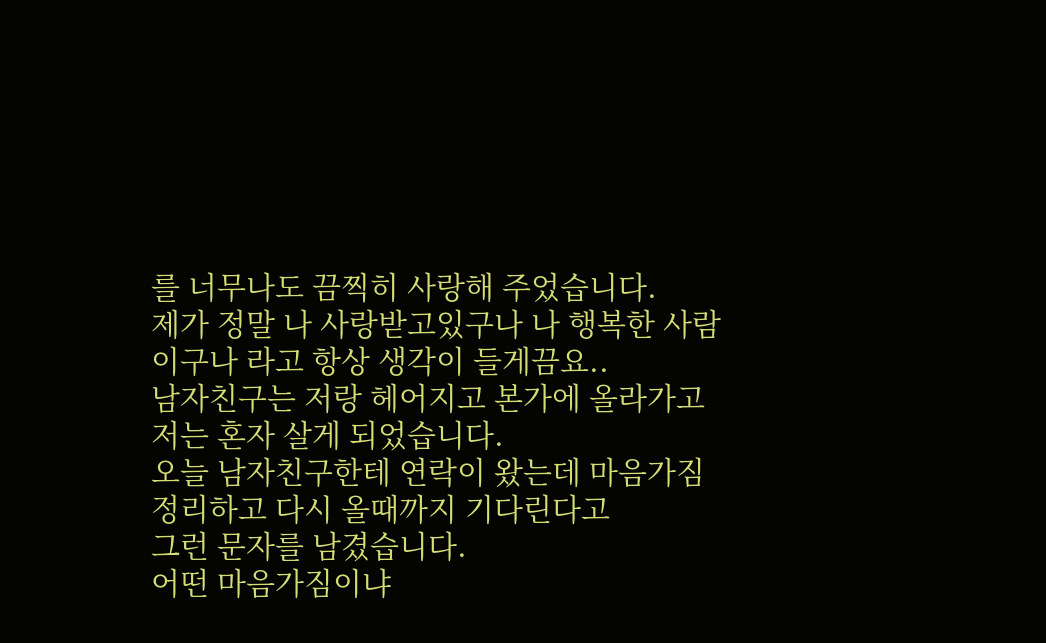를 너무나도 끔찍히 사랑해 주었습니다.
제가 정말 나 사랑받고있구나 나 행복한 사람이구나 라고 항상 생각이 들게끔요..
남자친구는 저랑 헤어지고 본가에 올라가고
저는 혼자 살게 되었습니다.
오늘 남자친구한테 연락이 왔는데 마음가짐 정리하고 다시 올때까지 기다린다고
그런 문자를 남겼습니다.
어떤 마음가짐이냐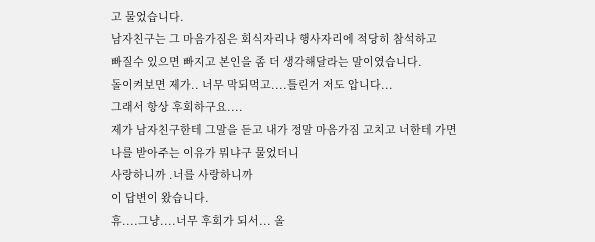고 물었습니다.
남자친구는 그 마음가짐은 회식자리나 행사자리에 적당히 참석하고
빠질수 있으면 빠지고 본인을 좀 더 생각해달라는 말이였습니다.
돌이켜보면 제가.. 너무 막되먹고....틀린거 저도 압니다...
그래서 항상 후회하구요....
제가 남자친구한테 그말을 듣고 내가 정말 마음가짐 고치고 너한테 가면
나를 받아주는 이유가 뭐냐구 물었더니
사랑하니까 .너를 사랑하니까
이 답변이 왔습니다.
휴....그냥....너무 후회가 되서... 올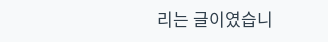리는 글이였습니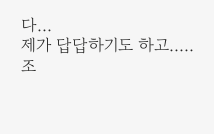다...
제가 답답하기도 하고.....
조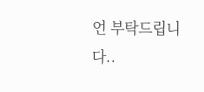언 부탁드립니다..